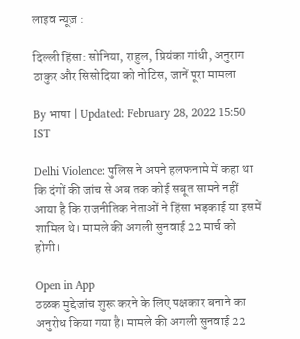लाइव न्यूज़ :

दिल्ली हिंसा: सोनिया, राहुल, प्रियंका गांधी, अनुराग ठाकुर और सिसोदिया को नोटिस, जानें पूरा मामला

By भाषा | Updated: February 28, 2022 15:50 IST

Delhi Violence: पुलिस ने अपने हलफनामे में कहा था कि दंगों की जांच से अब तक कोई सबूत सामने नहीं आया है कि राजनीतिक नेताओं ने हिंसा भड़काई या इसमें शामिल थे। मामले की अगली सुनवाई 22 मार्च को होगी।

Open in App
ठळक मुद्देजांच शुरू करने के लिए पक्षकार बनाने का अनुरोध किया गया है। मामले की अगली सुनवाई 22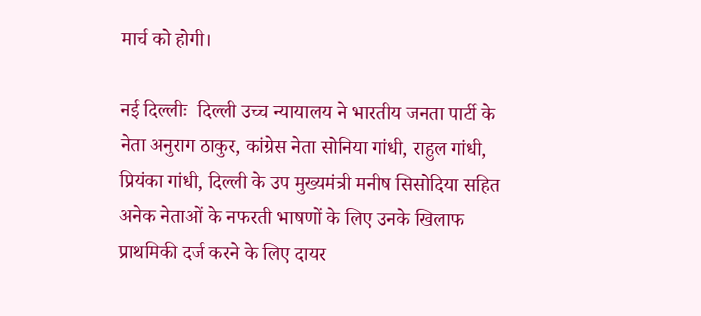मार्च को होगी।

नई दिल्लीः  दिल्ली उच्च न्यायालय ने भारतीय जनता पार्टी के नेता अनुराग ठाकुर, कांग्रेस नेता सोनिया गांधी, राहुल गांधी, प्रियंका गांधी, दिल्ली के उप मुख्यमंत्री मनीष सिसोदिया सहित अनेक नेताओं के नफरती भाषणों के लिए उनके खिलाफ प्राथमिकी दर्ज करने के लिए दायर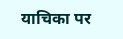याचिका पर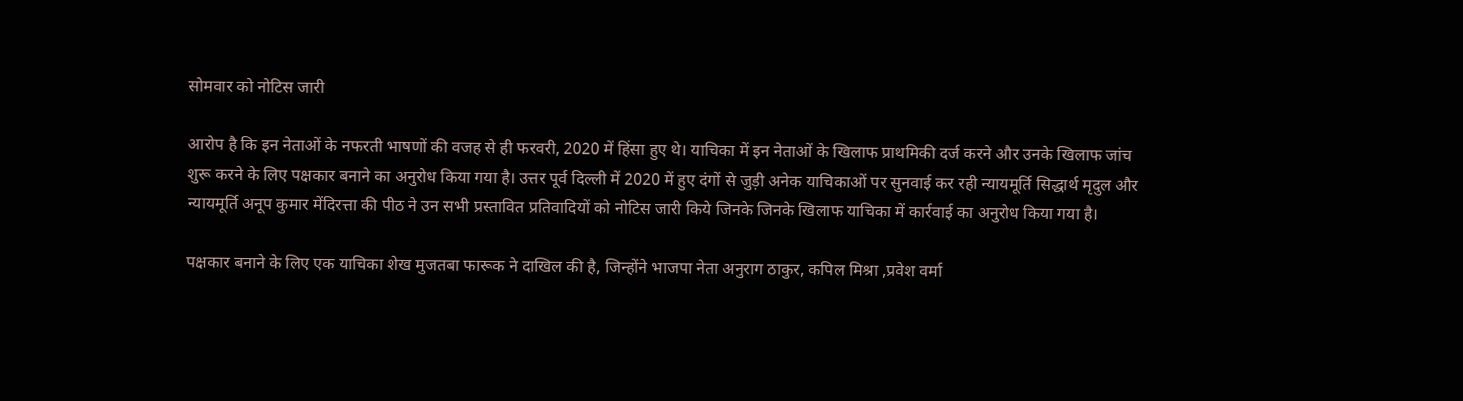सोमवार को नोटिस जारी

आरोप है कि इन नेताओं के नफरती भाषणों की वजह से ही फरवरी, 2020 में हिंसा हुए थे। याचिका में इन नेताओं के खिलाफ प्राथमिकी दर्ज करने और उनके खिलाफ जांच शुरू करने के लिए पक्षकार बनाने का अनुरोध किया गया है। उत्तर पूर्व दिल्ली में 2020 में हुए दंगों से जुड़ी अनेक याचिकाओं पर सुनवाई कर रही न्यायमूर्ति सिद्धार्थ मृदुल और न्यायमूर्ति अनूप कुमार मेंदिरत्ता की पीठ ने उन सभी प्रस्तावित प्रतिवादियों को नोटिस जारी किये जिनके जिनके खिलाफ याचिका में कार्रवाई का अनुरोध किया गया है।

पक्षकार बनाने के लिए एक याचिका शेख मुजतबा फारूक ने दाखिल की है, जिन्होंने भाजपा नेता अनुराग ठाकुर, कपिल मिश्रा ,प्रवेश वर्मा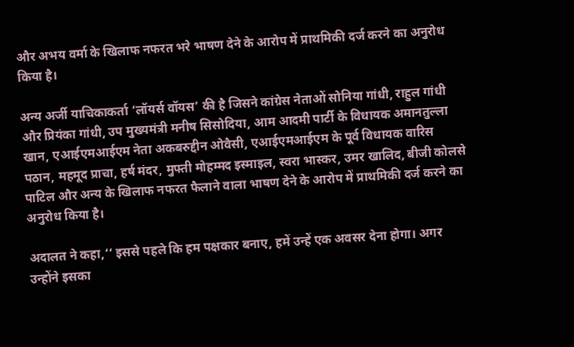और अभय वर्मा के खिलाफ नफरत भरे भाषण देने के आरोप में प्राथमिकी दर्ज करने का अनुरोध किया है।

अन्य अर्जी याचिकाकर्ता ‘लॉयर्स वॉयस’ की है जिसने कांग्रेस नेताओं सोनिया गांधी, राहुल गांधी और प्रियंका गांधी, उप मुख्यमंत्री मनीष सिसोदिया, आम आदमी पार्टी के विधायक अमानतुल्ला खान, एआईएमआईएम नेता अकबरुद्दीन ओवैसी, एआईएमआईएम के पूर्व विधायक वारिस पठान, महमूद प्राचा, हर्ष मंदर, मुफ्ती मोहम्मद इस्माइल, स्वरा भास्कर, उमर खालिद, बीजी कोलसे पाटिल और अन्य के खिलाफ नफरत फैलाने वाला भाषण देने के आरोप में प्राथमिकी दर्ज करने का अनुरोध किया है।

अदालत ने कहा,‘‘ इससे पहले कि हम पक्षकार बनाए, हमें उन्हें एक अवसर देना होगा। अगर उन्होंने इसका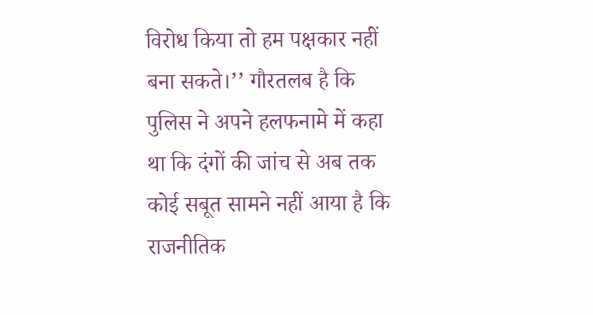विरोध किया तो हम पक्षकार नहीं बना सकते।’’ गौरतलब है कि पुलिस ने अपने हलफनामे में कहा था कि दंगों की जांच से अब तक कोई सबूत सामने नहीं आया है कि राजनीतिक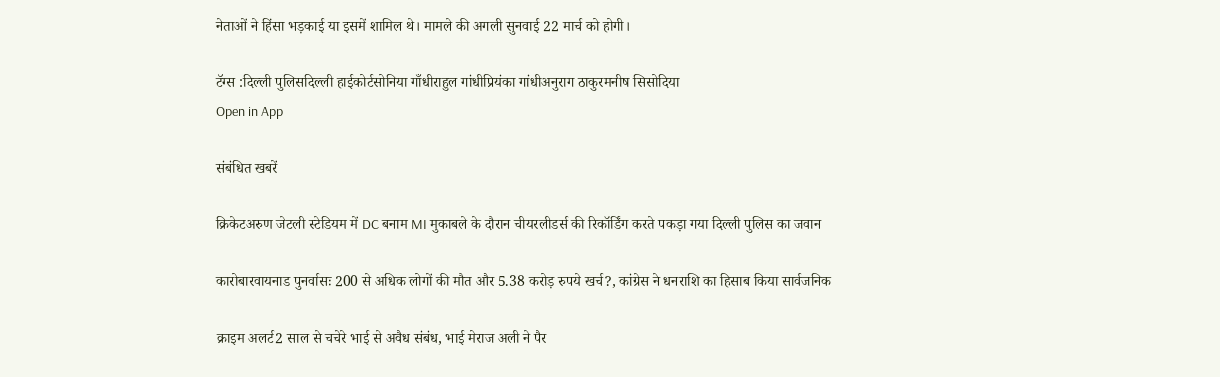नेताओं ने हिंसा भड़काई या इसमें शामिल थे। मामले की अगली सुनवाई 22 मार्च को होगी।

टॅग्स :दिल्ली पुलिसदिल्ली हाईकोर्टसोनिया गाँधीराहुल गांधीप्रियंका गांधीअनुराग ठाकुरमनीष सिसोदिया
Open in App

संबंधित खबरें

क्रिकेटअरुण जेटली स्टेडियम में DC बनाम MI मुकाबले के दौरान चीयरलीडर्स की रिकॉर्डिंग करते पकड़ा गया दिल्ली पुलिस का जवान

कारोबारवायनाड पुनर्वासः 200 से अधिक लोगों की मौत और 5.38 करोड़ रुपये खर्च?, कांग्रेस ने धनराशि का हिसाब किया सार्वजनिक

क्राइम अलर्ट2 साल से चचेरे भाई से अवैध संबंध, भाई मेराज अली ने पैर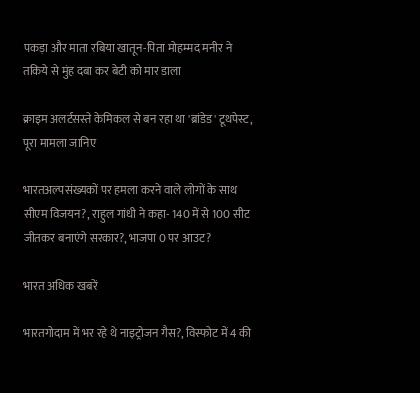पकड़ा और माता रबिया खातून-पिता मोहम्मद मनीर ने तकिये से मुंह दबा कर बेटी को मार डाला

क्राइम अलर्टसस्ते केमिकल से बन रहा था 'ब्रांडेड' टूथपेस्ट, पूरा मामला जानिए

भारतअल्पसंख्यकों पर हमला करने वाले लोगों के साथ सीएम विजयन?, राहुल गांधी ने कहा- 140 में से 100 सीट जीतकर बनाएंगे सरकार?, भाजपा 0 पर आउट?

भारत अधिक खबरें

भारतगोदाम में भर रहे थे नाइट्रोजन गैस?, विस्फोट में 4 की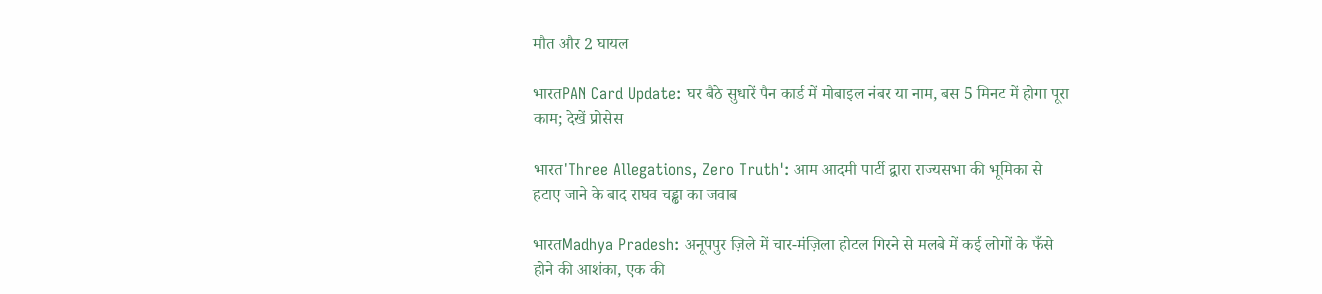मौत और 2 घायल

भारतPAN Card Update: घर बैठे सुधारें पैन कार्ड में मोबाइल नंबर या नाम, बस 5 मिनट में होगा पूरा काम; देखें प्रोसेस

भारत'Three Allegations, Zero Truth': आम आदमी पार्टी द्वारा राज्यसभा की भूमिका से हटाए जाने के बाद राघव चड्ढा का जवाब

भारतMadhya Pradesh: अनूपपुर ज़िले में चार-मंज़िला होटल गिरने से मलबे में कई लोगों के फँसे होने की आशंका, एक की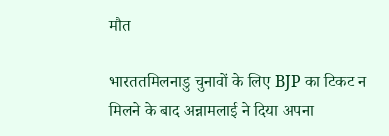मौत

भारततमिलनाडु चुनावों के लिए BJP का टिकट न मिलने के बाद अन्नामलाई ने दिया अपना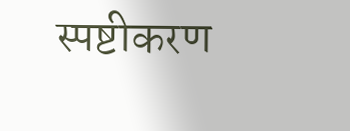स्पष्टीकरण